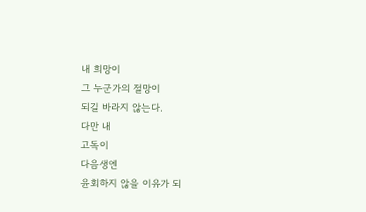내 희망이
그 누군가의 절망이
되길 바라지 않는다.
다만 내
고독이
다음생엔
윤회하지 않을 이유가 되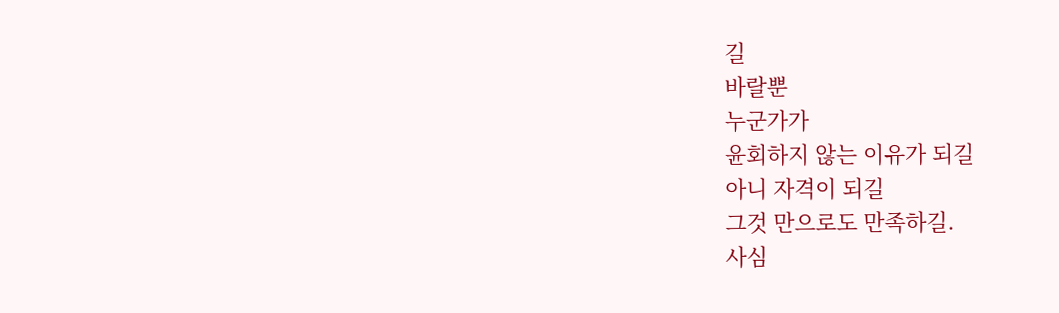길
바랄뿐
누군가가
윤회하지 않는 이유가 되길
아니 자격이 되길
그것 만으로도 만족하길.
사심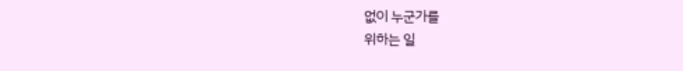없이 누군가를
위하는 일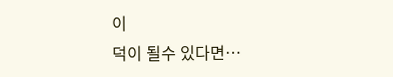이
덕이 될수 있다면…